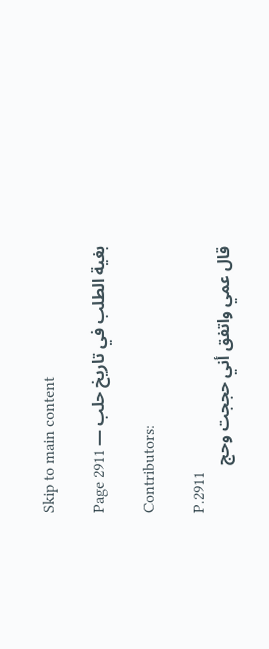Skip to main content

بغية الطلب في تاريخ حلب — Page 2911

Contributors:

P.2911
قال عمي واتفق أني حججت وحج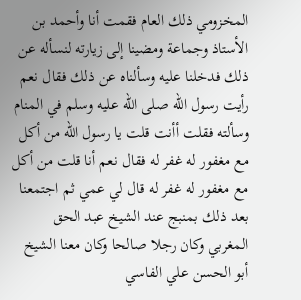المخزومي ذلك العام فقمت أنا وأحمد بن الأستاذ وجماعة ومضينا إلى زيارته لنسأله عن ذلك فدخلنا عليه وسألناه عن ذلك فقال نعم رأيت رسول الله صلى الله عليه وسلم في المنام وسألته فقلت أأنت قلت يا رسول الله من أكل مع مغفور له غفر له فقال نعم أنا قلت من أكل مع مغفور له غفر له قال لي عمي ثم اجتمعنا بعد ذلك بمنبج عند الشيخ عبد الحق المغربي وكان رجلا صالحا وكان معنا الشيخ أبو الحسن علي الفاسي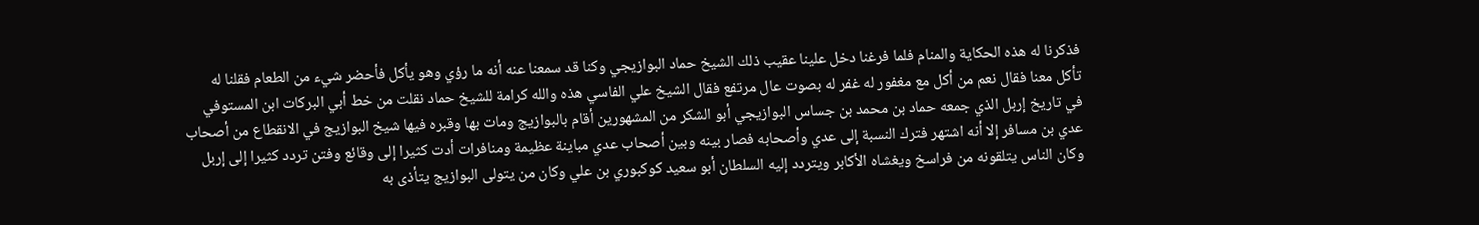فذكرنا له هذه الحكاية والمنام فلما فرغنا دخل علينا عقيب ذلك الشيخ حماد البوازيجي وكنا قد سمعنا عنه أنه ما رؤي وهو يأكل فأحضر شيء من الطعام فقلنا له تأكل معنا فقال نعم من أكل مع مغفور له غفر له بصوت عال مرتفع فقال الشيخ علي الفاسي هذه والله كرامة للشيخ حماد نقلت من خط أبي البركات ابن المستوفي في تاريخ إربل الذي جمعه حماد بن محمد بن جساس البوازيجي أبو الشكر من المشهورين أقام بالبوازيج ومات بها وقبره فيها شيخ البوازيج في الانقطاع من أصحاب عدي بن مسافر إلا أنه اشتهر فترك النسبة إلى عدي وأصحابه فصار بينه وبين أصحاب عدي مباينة عظيمة ومنافرات أدت كثيرا إلى وقائع وفتن تردد كثيرا إلى إربل وكان الناس يتلقونه من فراسخ ويغشاه الأكابر ويتردد إليه السلطان أبو سعيد كوكبوري بن علي وكان من يتولى البوازيج يتأذى به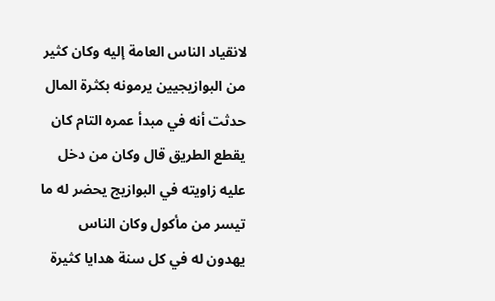لانقياد الناس العامة إليه وكان كثير من البوازيجيين يرمونه بكثرة المال حدثت أنه في مبدأ عمره التام كان يقطع الطريق قال وكان من دخل عليه زاويته في البوازيج يحضر له ما تيسر من مأكول وكان الناس يهدون له في كل سنة هدايا كثيرة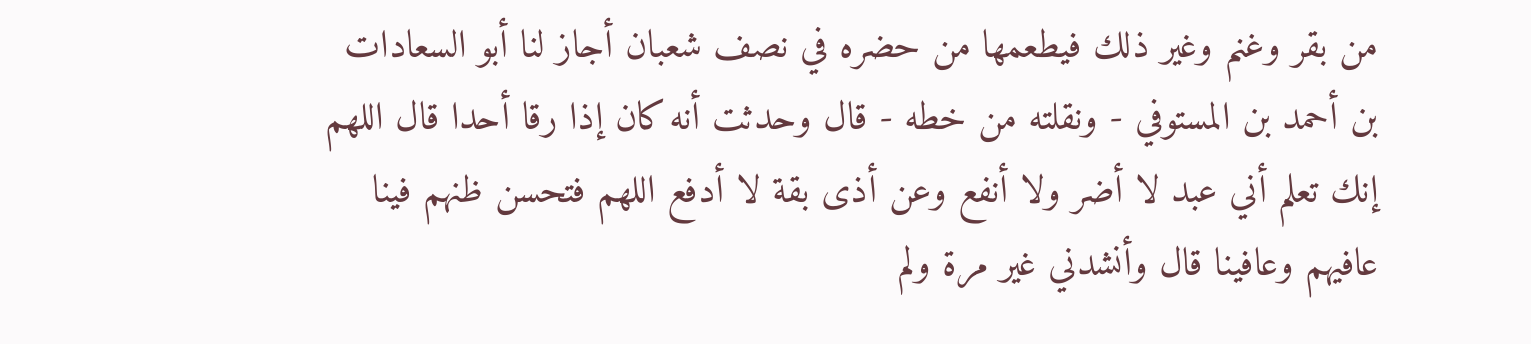من بقر وغنم وغير ذلك فيطعمها من حضره في نصف شعبان أجاز لنا أبو السعادات بن أحمد بن المستوفي - ونقلته من خطه - قال وحدثت أنه كان إذا رقا أحدا قال اللهم إنك تعلم أني عبد لا أضر ولا أنفع وعن أذى بقة لا أدفع اللهم فتحسن ظنهم فينا عافيهم وعافينا قال وأنشدني غير مرة ولم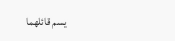يسم قائلهما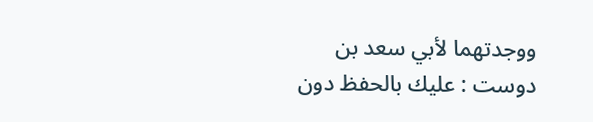ووجدتهما لأبي سعد بن دوست : عليك بالحفظ دون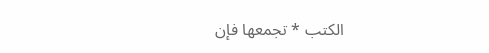الكتب * تجمعها فإن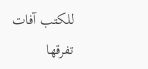للكتب آفات تفرقها